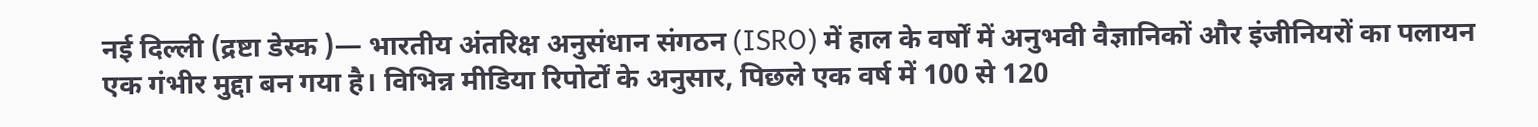नई दिल्ली (द्रष्टा डेस्क )— भारतीय अंतरिक्ष अनुसंधान संगठन (ISRO) में हाल के वर्षों में अनुभवी वैज्ञानिकों और इंजीनियरों का पलायन एक गंभीर मुद्दा बन गया है। विभिन्न मीडिया रिपोर्टों के अनुसार, पिछले एक वर्ष में 100 से 120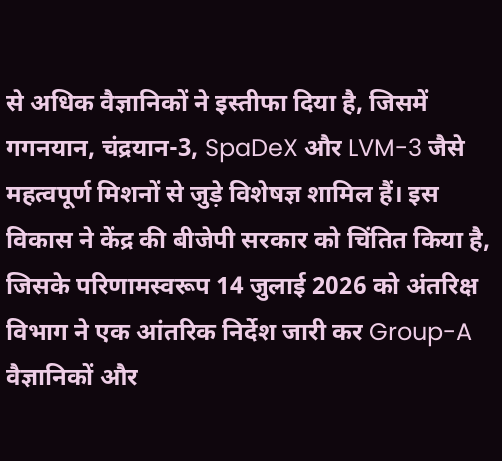से अधिक वैज्ञानिकों ने इस्तीफा दिया है, जिसमें गगनयान, चंद्रयान-3, SpaDeX और LVM-3 जैसे महत्वपूर्ण मिशनों से जुड़े विशेषज्ञ शामिल हैं। इस विकास ने केंद्र की बीजेपी सरकार को चिंतित किया है, जिसके परिणामस्वरूप 14 जुलाई 2026 को अंतरिक्ष विभाग ने एक आंतरिक निर्देश जारी कर Group-A वैज्ञानिकों और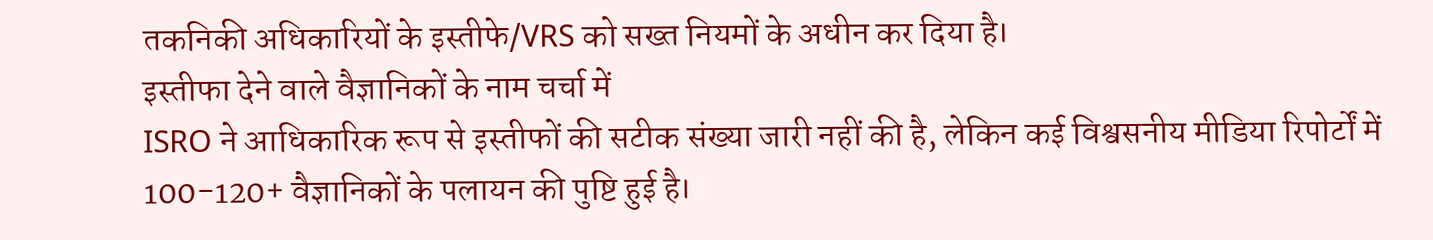तकनिकी अधिकारियों के इस्तीफे/VRS को सख्त नियमों के अधीन कर दिया है।
इस्तीफा देने वाले वैज्ञानिकों के नाम चर्चा में
ISRO ने आधिकारिक रूप से इस्तीफों की सटीक संख्या जारी नहीं की है, लेकिन कई विश्वसनीय मीडिया रिपोर्टों में 100-120+ वैज्ञानिकों के पलायन की पुष्टि हुई है।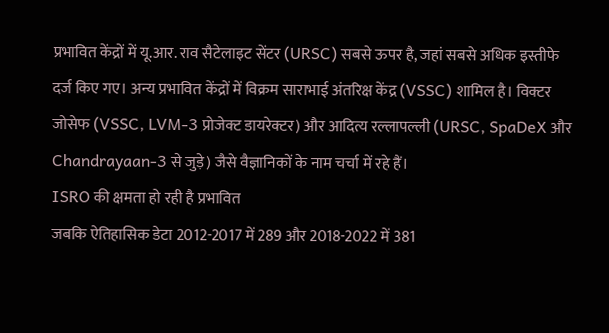प्रभावित केंद्रों में यू.आर. राव सैटेलाइट सेंटर (URSC) सबसे ऊपर है, जहां सबसे अधिक इस्तीफे दर्ज किए गए। अन्य प्रभावित केंद्रों में विक्रम साराभाई अंतरिक्ष केंद्र (VSSC) शामिल है। विक्टर जोसेफ (VSSC, LVM-3 प्रोजेक्ट डायरेक्टर) और आदित्य रल्लापल्ली (URSC, SpaDeX और Chandrayaan-3 से जुड़े) जैसे वैज्ञानिकों के नाम चर्चा में रहे हैं।
ISRO की क्षमता हो रही है प्रभावित
जबकि ऐतिहासिक डेटा 2012-2017 में 289 और 2018-2022 में 381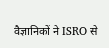वैज्ञानिकों ने ISRO से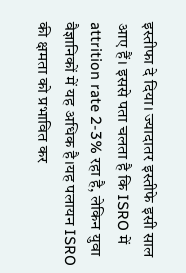इस्तीफा दे दिया। ज्यादातर इस्तीफे इसी साल आए हैं। इससे पता चलता है कि ISRO में attrition rate 2-3% रहा है, लेकिन युवा वैज्ञानिकों में यह अधिक है।यह पलायन ISRO की क्षमता को प्रभावित कर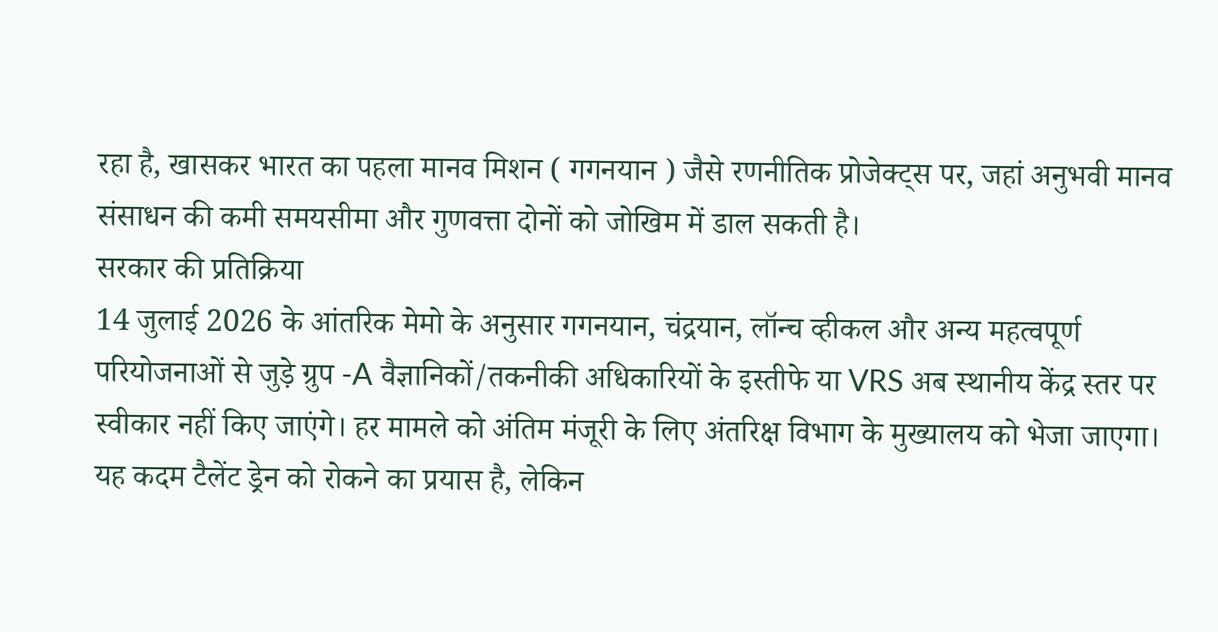रहा है, खासकर भारत का पहला मानव मिशन ( गगनयान ) जैसे रणनीतिक प्रोजेक्ट्स पर, जहां अनुभवी मानव संसाधन की कमी समयसीमा और गुणवत्ता दोनों को जोखिम में डाल सकती है।
सरकार की प्रतिक्रिया
14 जुलाई 2026 के आंतरिक मेमो के अनुसार गगनयान, चंद्रयान, लॉन्च व्हीकल और अन्य महत्वपूर्ण परियोजनाओं से जुड़े ग्रुप -A वैज्ञानिकों/तकनीकी अधिकारियों के इस्तीफे या VRS अब स्थानीय केंद्र स्तर पर स्वीकार नहीं किए जाएंगे। हर मामले को अंतिम मंजूरी के लिए अंतरिक्ष विभाग के मुख्यालय को भेजा जाएगा।
यह कदम टैलेंट ड्रेन को रोकने का प्रयास है, लेकिन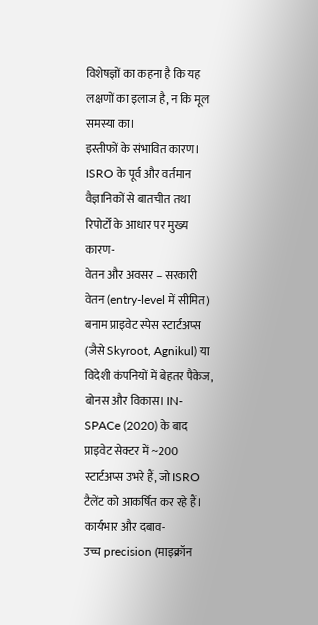विशेषज्ञों का कहना है कि यह लक्षणों का इलाज है, न कि मूल समस्या का।
इस्तीफों के संभावित कारण।
ISRO के पूर्व और वर्तमान वैज्ञानिकों से बातचीत तथा रिपोर्टों के आधार पर मुख्य कारण-
वेतन और अवसर – सरकारी वेतन (entry-level में सीमित) बनाम प्राइवेट स्पेस स्टार्टअप्स (जैसे Skyroot, Agnikul) या विदेशी कंपनियों में बेहतर पैकेज, बोनस और विकास। IN-SPACe (2020) के बाद प्राइवेट सेक्टर में ~200 स्टार्टअप्स उभरे हैं, जो ISRO टैलेंट को आकर्षित कर रहे हैं।
कार्यभार और दबाव-
उच्च precision (माइक्रॉन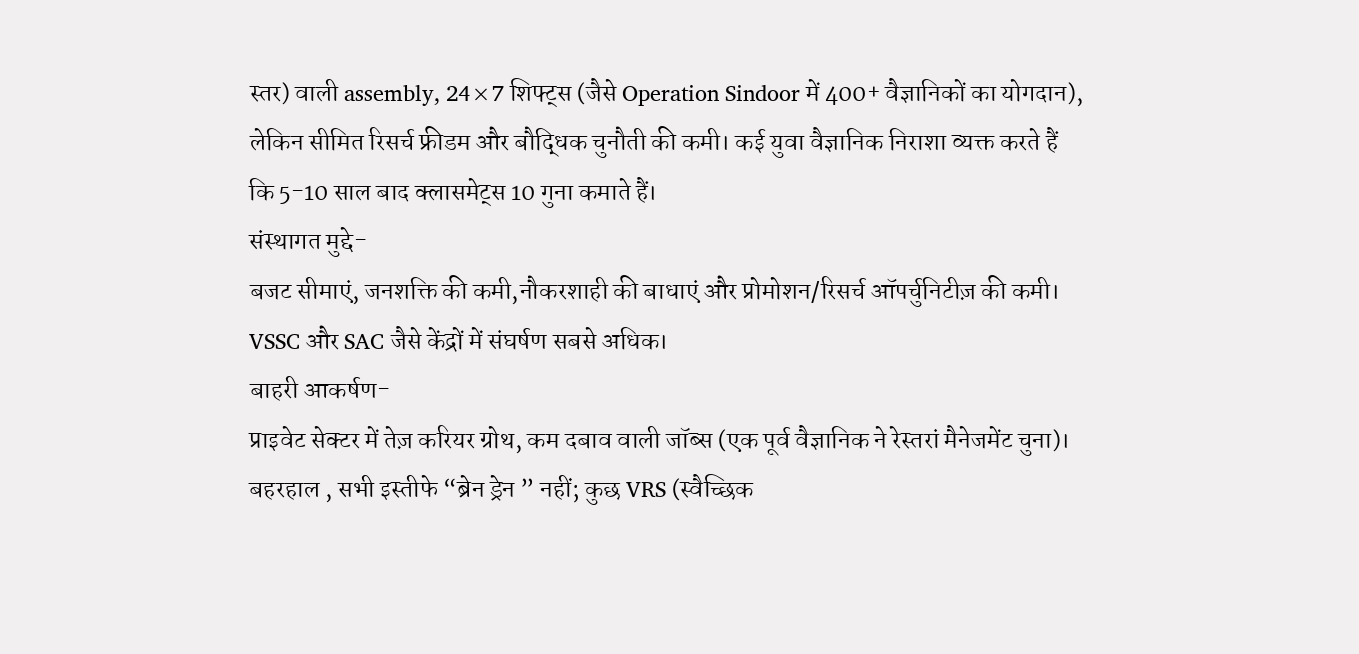स्तर) वाली assembly, 24×7 शिफ्ट्स (जैसे Operation Sindoor में 400+ वैज्ञानिकों का योगदान), लेकिन सीमित रिसर्च फ्रीडम और बौद्धिक चुनौती की कमी। कई युवा वैज्ञानिक निराशा व्यक्त करते हैं कि 5-10 साल बाद क्लासमेट्स 10 गुना कमाते हैं।
संस्थागत मुद्दे-
बजट सीमाएं, जनशक्ति की कमी,नौकरशाही की बाधाएं और प्रोमोशन/रिसर्च ऑपर्चुनिटीज़ की कमी। VSSC और SAC जैसे केंद्रों में संघर्षण सबसे अधिक।
बाहरी आकर्षण-
प्राइवेट सेक्टर में तेज़ करियर ग्रोथ, कम दबाव वाली जॉब्स (एक पूर्व वैज्ञानिक ने रेस्तरां मैनेजमेंट चुना)।
बहरहाल , सभी इस्तीफे “ब्रेन ड्रेन ” नहीं; कुछ VRS (स्वैच्छिक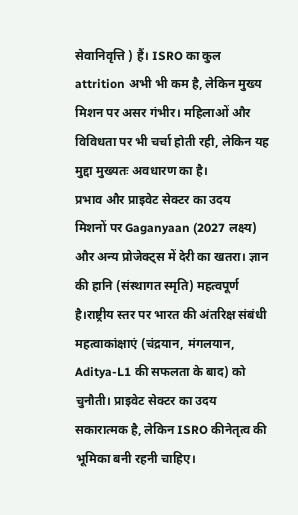सेवानिवृत्ति ) हैं। ISRO का कुल attrition अभी भी कम है, लेकिन मुख्य मिशन पर असर गंभीर। महिलाओं और विविधता पर भी चर्चा होती रही, लेकिन यह मुद्दा मुख्यतः अवधारण का है।
प्रभाव और प्राइवेट सेक्टर का उदय
मिशनों पर Gaganyaan (2027 लक्ष्य) और अन्य प्रोजेक्ट्स में देरी का खतरा। ज्ञान की हानि (संस्थागत स्मृति) महत्वपूर्ण है।राष्ट्रीय स्तर पर भारत की अंतरिक्ष संबंधी महत्वाकांक्षाएं (चंद्रयान, मंगलयान, Aditya-L1 की सफलता के बाद) को चुनौती। प्राइवेट सेक्टर का उदय सकारात्मक है, लेकिन ISRO कीनेतृत्व की भूमिका बनी रहनी चाहिए।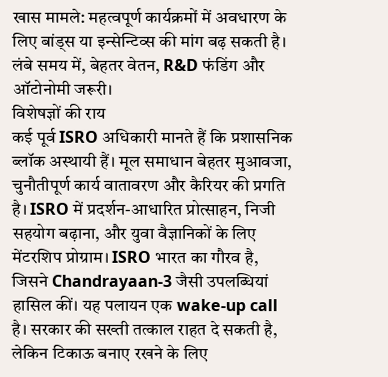खास मामले: महत्वपूर्ण कार्यक्रमों में अवधारण के लिए बांड्स या इन्सेन्टिव्स की मांग बढ़ सकती है। लंबे समय में, बेहतर वेतन, R&D फंडिंग और ऑटोनोमी जरूरी।
विशेषज्ञों की राय
कई पूर्व ISRO अधिकारी मानते हैं कि प्रशासनिक ब्लॉक अस्थायी हैं। मूल समाधान बेहतर मुआवजा, चुनौतीपूर्ण कार्य वातावरण और कैरियर की प्रगति है। ISRO में प्रदर्शन-आधारित प्रोत्साहन, निजी सहयोग बढ़ाना, और युवा वैज्ञानिकों के लिए मेंटरशिप प्रोग्राम। ISRO भारत का गौरव है, जिसने Chandrayaan-3 जैसी उपलब्धियां हासिल कीं। यह पलायन एक wake-up call है। सरकार की सख्ती तत्काल राहत दे सकती है, लेकिन टिकाऊ बनाए रखने के लिए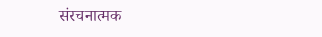संरचनात्मक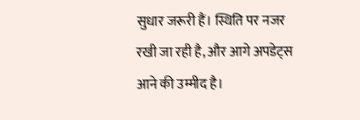सुधार जरूरी हैं। स्थिति पर नजर रखी जा रही है, और आगे अपडेट्स आने की उम्मीद है।